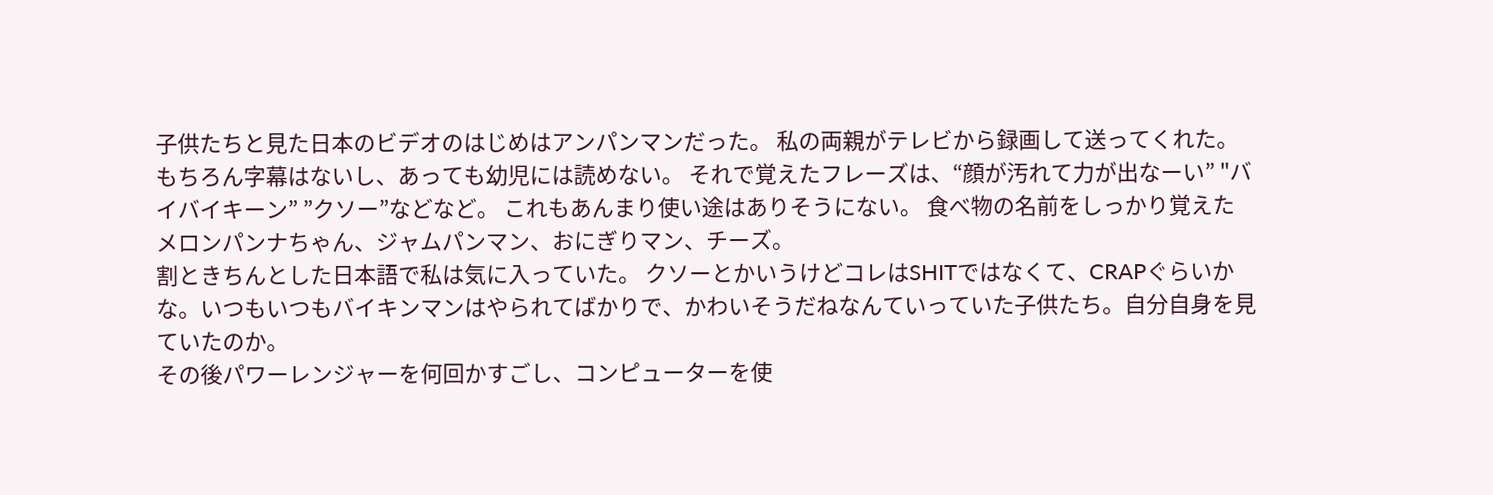子供たちと見た日本のビデオのはじめはアンパンマンだった。 私の両親がテレビから録画して送ってくれた。 もちろん字幕はないし、あっても幼児には読めない。 それで覚えたフレーズは、“顔が汚れて力が出なーい” "バイバイキーン” ”クソー”などなど。 これもあんまり使い途はありそうにない。 食べ物の名前をしっかり覚えた メロンパンナちゃん、ジャムパンマン、おにぎりマン、チーズ。
割ときちんとした日本語で私は気に入っていた。 クソーとかいうけどコレはSHITではなくて、CRAPぐらいかな。いつもいつもバイキンマンはやられてばかりで、かわいそうだねなんていっていた子供たち。自分自身を見ていたのか。
その後パワーレンジャーを何回かすごし、コンピューターを使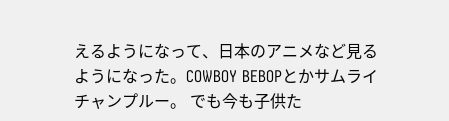えるようになって、日本のアニメなど見るようになった。COWBOY BEBOPとかサムライチャンプルー。 でも今も子供た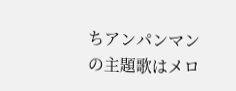ちアンパンマンの主題歌はメロ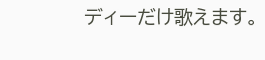ディーだけ歌えます。